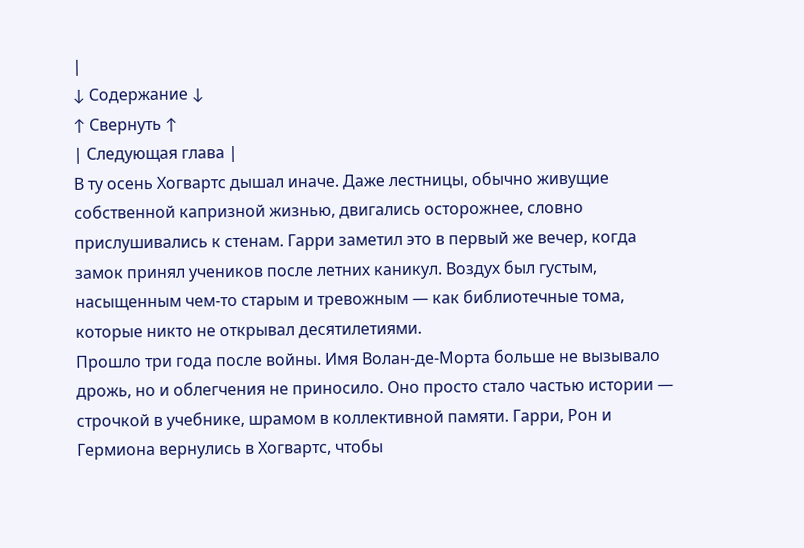|
↓ Содержание ↓
↑ Свернуть ↑
| Следующая глава |
В ту осень Хогвартс дышал иначе. Даже лестницы, обычно живущие собственной капризной жизнью, двигались осторожнее, словно прислушивались к стенам. Гарри заметил это в первый же вечер, когда замок принял учеников после летних каникул. Воздух был густым, насыщенным чем-то старым и тревожным — как библиотечные тома, которые никто не открывал десятилетиями.
Прошло три года после войны. Имя Волан-де-Морта больше не вызывало дрожь, но и облегчения не приносило. Оно просто стало частью истории — строчкой в учебнике, шрамом в коллективной памяти. Гарри, Рон и Гермиона вернулись в Хогвартс, чтобы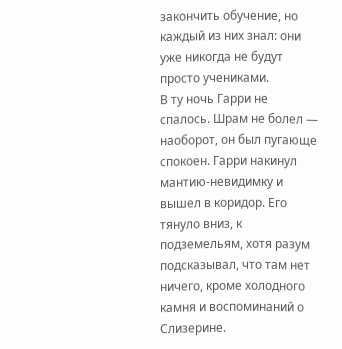закончить обучение, но каждый из них знал: они уже никогда не будут просто учениками.
В ту ночь Гарри не спалось. Шрам не болел — наоборот, он был пугающе спокоен. Гарри накинул мантию-невидимку и вышел в коридор. Его тянуло вниз, к подземельям, хотя разум подсказывал, что там нет ничего, кроме холодного камня и воспоминаний о Слизерине.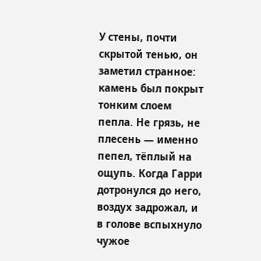У стены, почти скрытой тенью, он заметил странное: камень был покрыт тонким слоем пепла. Не грязь, не плесень — именно пепел, тёплый на ощупь. Когда Гарри дотронулся до него, воздух задрожал, и в голове вспыхнуло чужое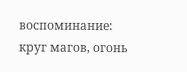воспоминание: круг магов, огонь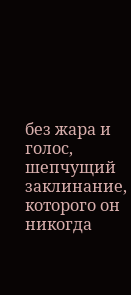без жара и голос, шепчущий заклинание, которого он никогда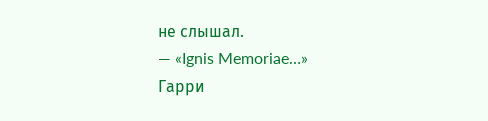не слышал.
— «Ignis Memoriae…»
Гарри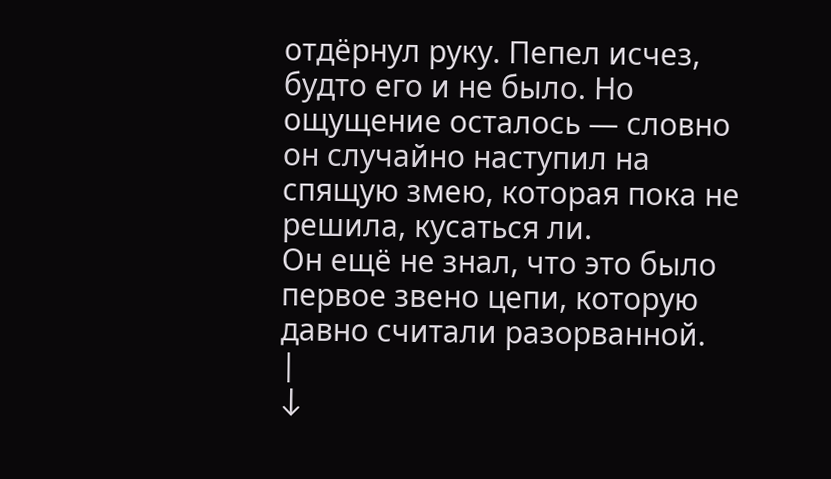отдёрнул руку. Пепел исчез, будто его и не было. Но ощущение осталось — словно он случайно наступил на спящую змею, которая пока не решила, кусаться ли.
Он ещё не знал, что это было первое звено цепи, которую давно считали разорванной.
|
↓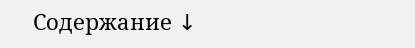Содержание ↓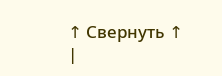↑ Свернуть ↑
|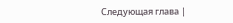Следующая глава |